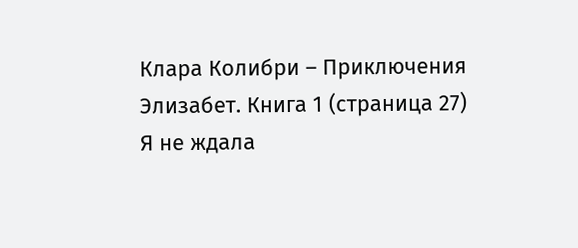Клара Колибри – Приключения Элизабет. Книга 1 (страница 27)
Я не ждала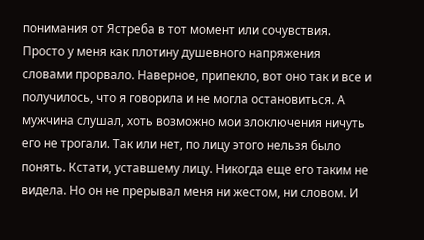понимания от Ястреба в тот момент или сочувствия. Просто у меня как плотину душевного напряжения словами прорвало. Наверное, припекло, вот оно так и все и получилось, что я говорила и не могла остановиться. А мужчина слушал, хоть возможно мои злоключения ничуть его не трогали. Так или нет, по лицу этого нельзя было понять. Кстати, уставшему лицу. Никогда еще его таким не видела. Но он не прерывал меня ни жестом, ни словом. И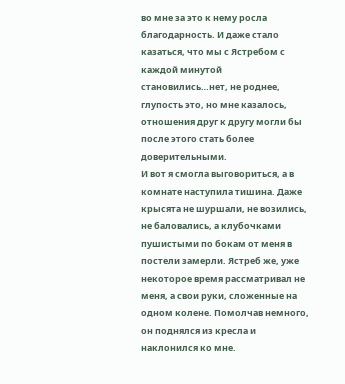во мне за это к нему росла благодарность. И даже стало казаться, что мы с Ястребом с каждой минутой становились…нет, не роднее, глупость это, но мне казалось, отношения друг к другу могли бы после этого стать более доверительными.
И вот я смогла выговориться, а в комнате наступила тишина. Даже крысята не шуршали, не возились, не баловались, а клубочками пушистыми по бокам от меня в постели замерли. Ястреб же, уже некоторое время рассматривал не меня, а свои руки, сложенные на одном колене. Помолчав немного, он поднялся из кресла и наклонился ко мне.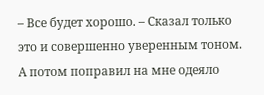– Все будет хорошо. – Сказал только это и совершенно уверенным тоном. А потом поправил на мне одеяло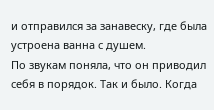и отправился за занавеску, где была устроена ванна с душем.
По звукам поняла, что он приводил себя в порядок. Так и было. Когда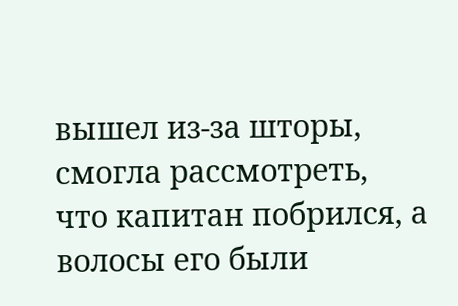вышел из-за шторы, смогла рассмотреть, что капитан побрился, а волосы его были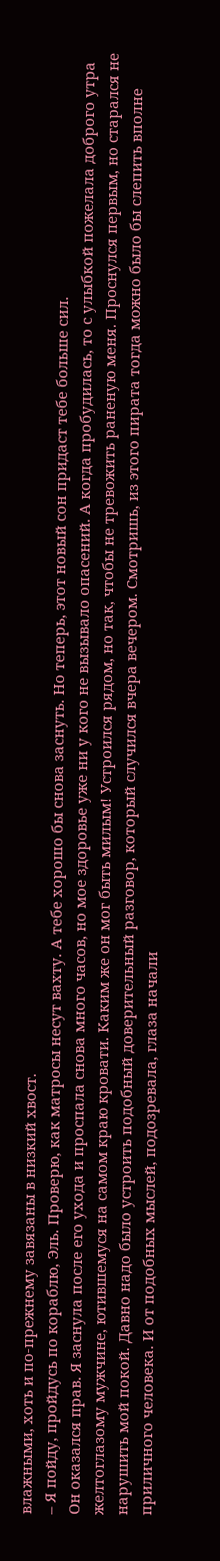влажными, хоть и по-прежнему завязаны в низкий хвост.
– Я пойду, пройдусь по кораблю, Эль. Проверю, как матросы несут вахту. А тебе хорошо бы снова заснуть. Но теперь, этот новый сон придаст тебе больше сил.
Он оказался прав. Я заснула после его ухода и проспала снова много часов, но мое здоровье уже ни у кого не вызывало опасений. А когда пробудилась, то с улыбкой пожелала доброго утра желтоглазому мужчине, ютившемуся на самом краю кровати. Каким же он мог быть милым! Устроился рядом, но так, чтобы не тревожить раненую меня. Проснулся первым, но старался не нарушить мой покой. Давно надо было устроить подобный доверительный разговор, который случился вчера вечером. Смотришь, из этого пирата тогда можно было бы слепить вполне приличного человека. И от подобных мыслей, подозревала, глаза начали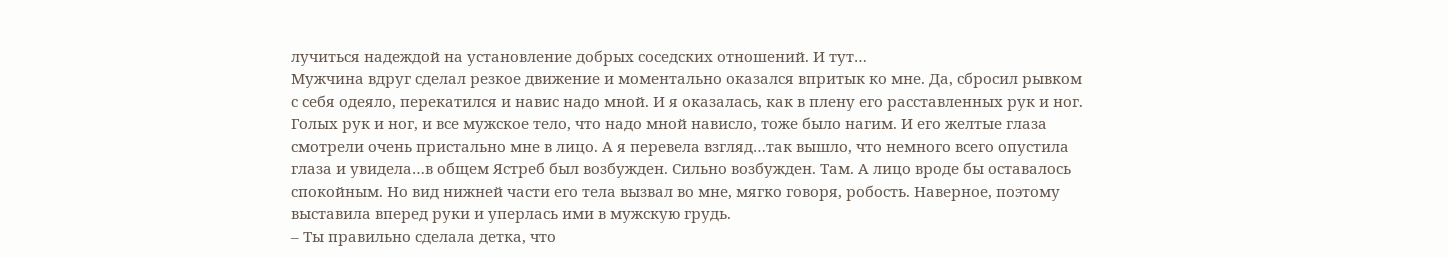лучиться надеждой на установление добрых соседских отношений. И тут…
Мужчина вдруг сделал резкое движение и моментально оказался впритык ко мне. Да, сбросил рывком с себя одеяло, перекатился и навис надо мной. И я оказалась, как в плену его расставленных рук и ног. Голых рук и ног, и все мужское тело, что надо мной нависло, тоже было нагим. И его желтые глаза смотрели очень пристально мне в лицо. А я перевела взгляд…так вышло, что немного всего опустила глаза и увидела…в общем Ястреб был возбужден. Сильно возбужден. Там. А лицо вроде бы оставалось спокойным. Но вид нижней части его тела вызвал во мне, мягко говоря, робость. Наверное, поэтому выставила вперед руки и уперлась ими в мужскую грудь.
– Ты правильно сделала детка, что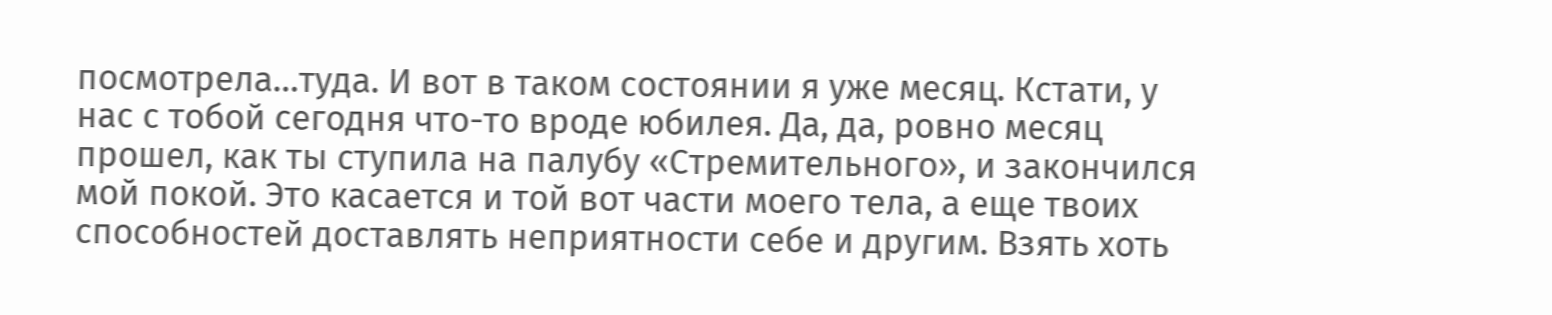посмотрела…туда. И вот в таком состоянии я уже месяц. Кстати, у нас с тобой сегодня что-то вроде юбилея. Да, да, ровно месяц прошел, как ты ступила на палубу «Стремительного», и закончился мой покой. Это касается и той вот части моего тела, а еще твоих способностей доставлять неприятности себе и другим. Взять хоть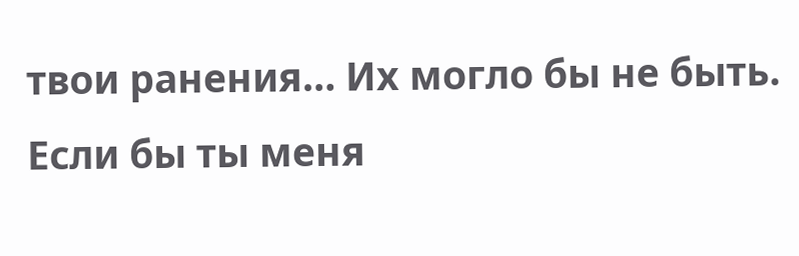твои ранения… Их могло бы не быть. Если бы ты меня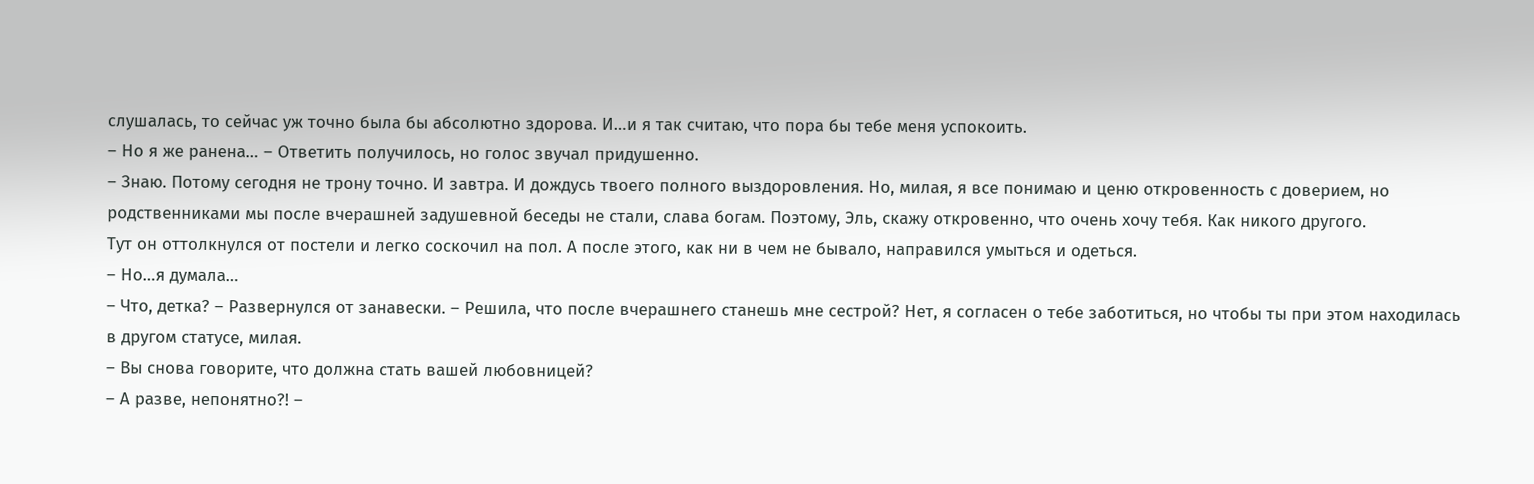слушалась, то сейчас уж точно была бы абсолютно здорова. И…и я так считаю, что пора бы тебе меня успокоить.
– Но я же ранена… – Ответить получилось, но голос звучал придушенно.
– Знаю. Потому сегодня не трону точно. И завтра. И дождусь твоего полного выздоровления. Но, милая, я все понимаю и ценю откровенность с доверием, но родственниками мы после вчерашней задушевной беседы не стали, слава богам. Поэтому, Эль, скажу откровенно, что очень хочу тебя. Как никого другого.
Тут он оттолкнулся от постели и легко соскочил на пол. А после этого, как ни в чем не бывало, направился умыться и одеться.
– Но…я думала…
– Что, детка? – Развернулся от занавески. – Решила, что после вчерашнего станешь мне сестрой? Нет, я согласен о тебе заботиться, но чтобы ты при этом находилась в другом статусе, милая.
– Вы снова говорите, что должна стать вашей любовницей?
– А разве, непонятно?! –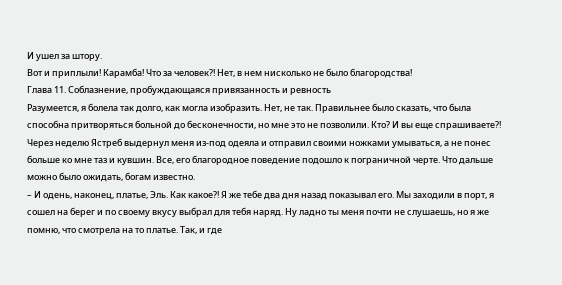И ушел за штору.
Вот и приплыли! Карамба! Что за человек?! Нет, в нем нисколько не было благородства!
Глава 11. Соблазнение, пробуждающаяся привязанность и ревность
Разумеется, я болела так долго, как могла изобразить. Нет, не так. Правильнее было сказать, что была способна притворяться больной до бесконечности, но мне это не позволили. Кто? И вы еще спрашиваете?! Через неделю Ястреб выдернул меня из-под одеяла и отправил своими ножками умываться, а не понес больше ко мне таз и кувшин. Все, его благородное поведение подошло к пограничной черте. Что дальше можно было ожидать, богам известно.
– И одень, наконец, платье, Эль. Как какое?! Я же тебе два дня назад показывал его. Мы заходили в порт, я сошел на берег и по своему вкусу выбрал для тебя наряд. Ну ладно ты меня почти не слушаешь, но я же помню, что смотрела на то платье. Так, и где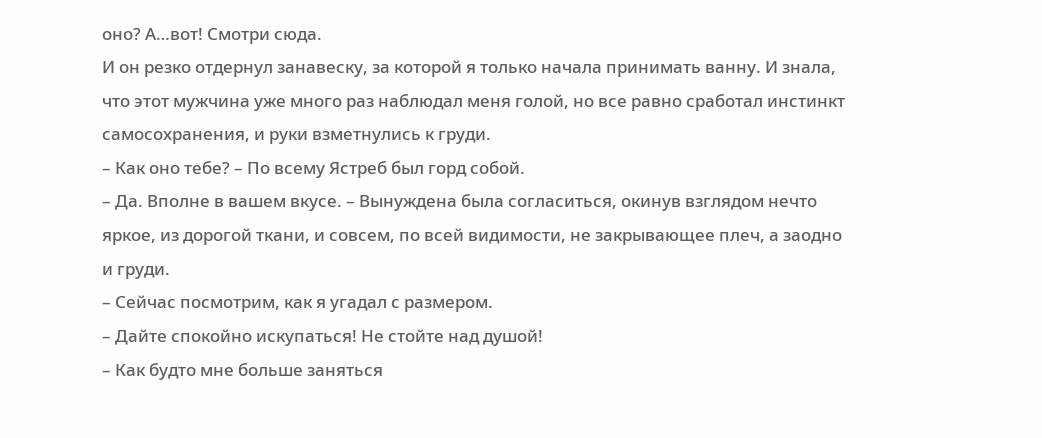оно? А…вот! Смотри сюда.
И он резко отдернул занавеску, за которой я только начала принимать ванну. И знала, что этот мужчина уже много раз наблюдал меня голой, но все равно сработал инстинкт самосохранения, и руки взметнулись к груди.
– Как оно тебе? – По всему Ястреб был горд собой.
– Да. Вполне в вашем вкусе. – Вынуждена была согласиться, окинув взглядом нечто яркое, из дорогой ткани, и совсем, по всей видимости, не закрывающее плеч, а заодно и груди.
– Сейчас посмотрим, как я угадал с размером.
– Дайте спокойно искупаться! Не стойте над душой!
– Как будто мне больше заняться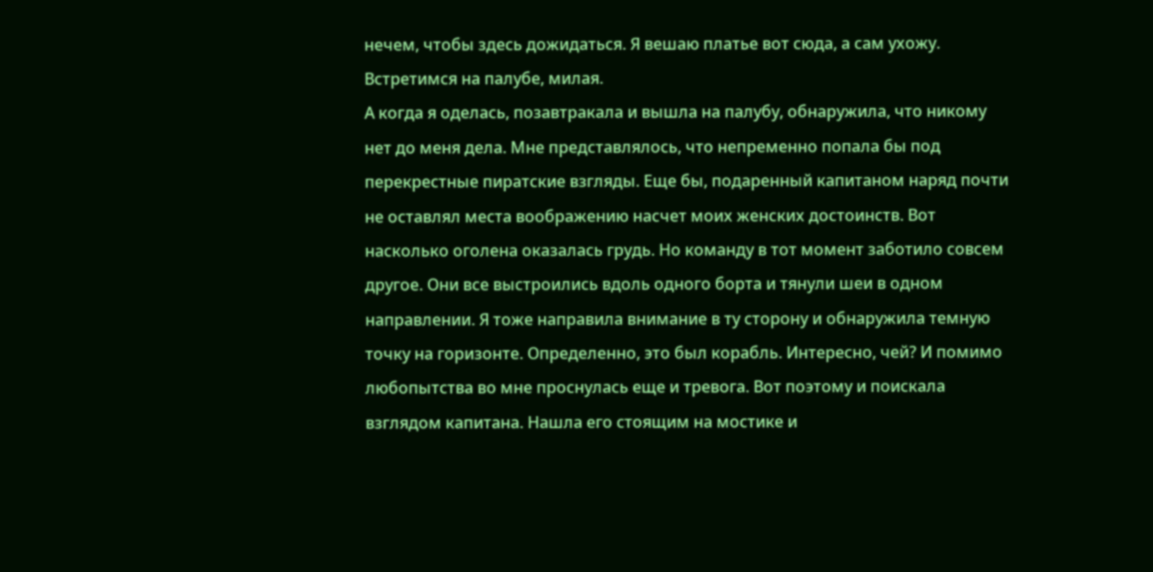нечем, чтобы здесь дожидаться. Я вешаю платье вот сюда, а сам ухожу. Встретимся на палубе, милая.
А когда я оделась, позавтракала и вышла на палубу, обнаружила, что никому нет до меня дела. Мне представлялось, что непременно попала бы под перекрестные пиратские взгляды. Еще бы, подаренный капитаном наряд почти не оставлял места воображению насчет моих женских достоинств. Вот насколько оголена оказалась грудь. Но команду в тот момент заботило совсем другое. Они все выстроились вдоль одного борта и тянули шеи в одном направлении. Я тоже направила внимание в ту сторону и обнаружила темную точку на горизонте. Определенно, это был корабль. Интересно, чей? И помимо любопытства во мне проснулась еще и тревога. Вот поэтому и поискала взглядом капитана. Нашла его стоящим на мостике и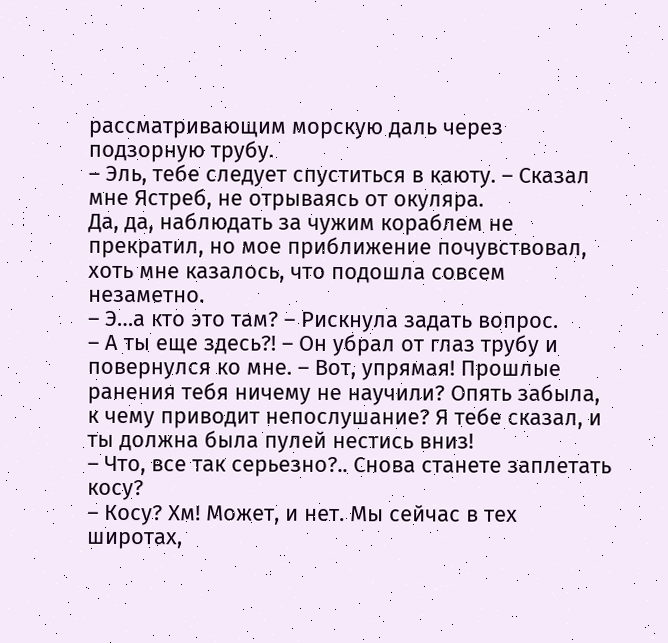рассматривающим морскую даль через подзорную трубу.
– Эль, тебе следует спуститься в каюту. – Сказал мне Ястреб, не отрываясь от окуляра.
Да, да, наблюдать за чужим кораблем не прекратил, но мое приближение почувствовал, хоть мне казалось, что подошла совсем незаметно.
– Э…а кто это там? – Рискнула задать вопрос.
– А ты еще здесь?! – Он убрал от глаз трубу и повернулся ко мне. – Вот, упрямая! Прошлые ранения тебя ничему не научили? Опять забыла, к чему приводит непослушание? Я тебе сказал, и ты должна была пулей нестись вниз!
– Что, все так серьезно?.. Снова станете заплетать косу?
– Косу? Хм! Может, и нет. Мы сейчас в тех широтах,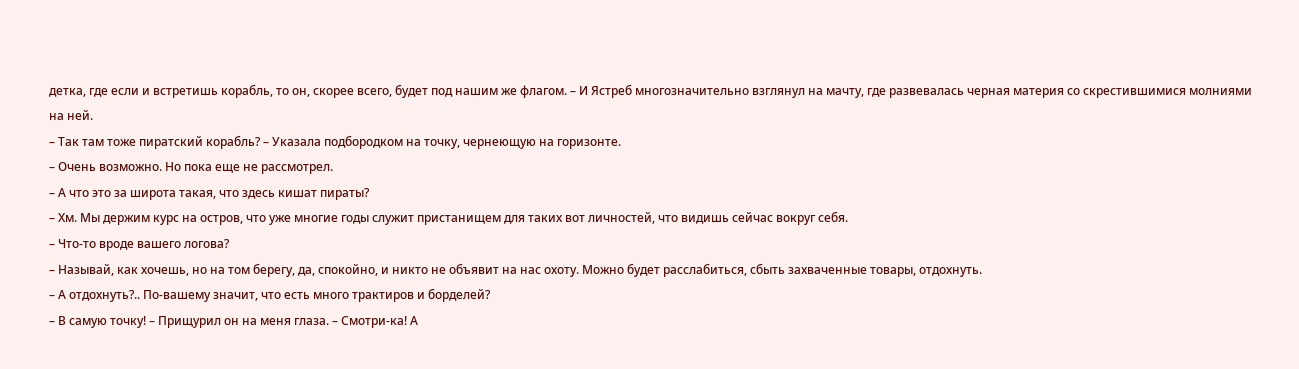детка, где если и встретишь корабль, то он, скорее всего, будет под нашим же флагом. – И Ястреб многозначительно взглянул на мачту, где развевалась черная материя со скрестившимися молниями на ней.
– Так там тоже пиратский корабль? – Указала подбородком на точку, чернеющую на горизонте.
– Очень возможно. Но пока еще не рассмотрел.
– А что это за широта такая, что здесь кишат пираты?
– Хм. Мы держим курс на остров, что уже многие годы служит пристанищем для таких вот личностей, что видишь сейчас вокруг себя.
– Что-то вроде вашего логова?
– Называй, как хочешь, но на том берегу, да, спокойно, и никто не объявит на нас охоту. Можно будет расслабиться, сбыть захваченные товары, отдохнуть.
– А отдохнуть?.. По-вашему значит, что есть много трактиров и борделей?
– В самую точку! – Прищурил он на меня глаза. – Смотри-ка! А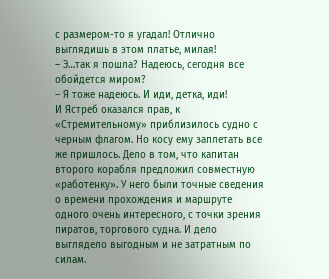с размером-то я угадал! Отлично выглядишь в этом платье, милая!
– Э…так я пошла? Надеюсь, сегодня все обойдется миром?
– Я тоже надеюсь. И иди, детка, иди!
И Ястреб оказался прав, к «Стремительному» приблизилось судно с черным флагом. Но косу ему заплетать все же пришлось. Дело в том, что капитан второго корабля предложил совместную «работенку». У него были точные сведения о времени прохождения и маршруте одного очень интересного, с точки зрения пиратов, торгового судна. И дело выглядело выгодным и не затратным по силам.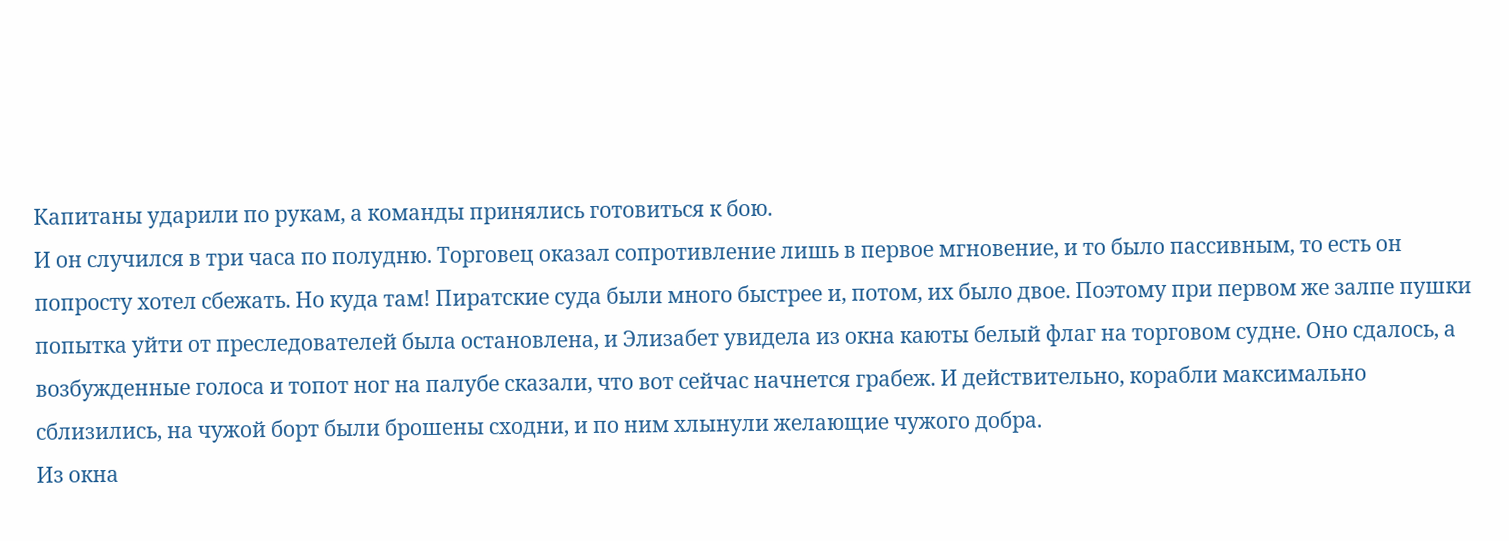Капитаны ударили по рукам, а команды принялись готовиться к бою.
И он случился в три часа по полудню. Торговец оказал сопротивление лишь в первое мгновение, и то было пассивным, то есть он попросту хотел сбежать. Но куда там! Пиратские суда были много быстрее и, потом, их было двое. Поэтому при первом же залпе пушки попытка уйти от преследователей была остановлена, и Элизабет увидела из окна каюты белый флаг на торговом судне. Оно сдалось, а возбужденные голоса и топот ног на палубе сказали, что вот сейчас начнется грабеж. И действительно, корабли максимально сблизились, на чужой борт были брошены сходни, и по ним хлынули желающие чужого добра.
Из окна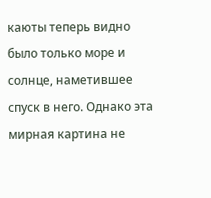каюты теперь видно было только море и солнце, наметившее спуск в него. Однако эта мирная картина не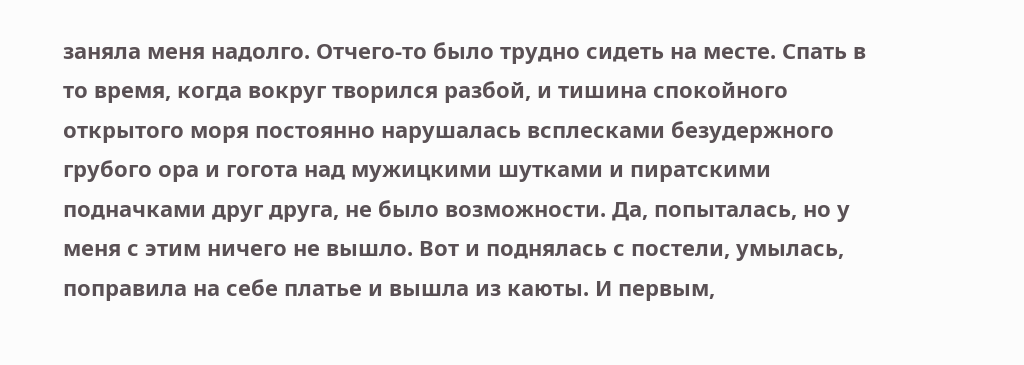заняла меня надолго. Отчего-то было трудно сидеть на месте. Спать в то время, когда вокруг творился разбой, и тишина спокойного открытого моря постоянно нарушалась всплесками безудержного грубого ора и гогота над мужицкими шутками и пиратскими подначками друг друга, не было возможности. Да, попыталась, но у меня с этим ничего не вышло. Вот и поднялась с постели, умылась, поправила на себе платье и вышла из каюты. И первым,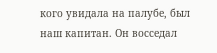кого увидала на палубе, был наш капитан. Он восседал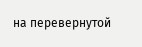на перевернутой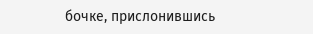бочке, прислонившись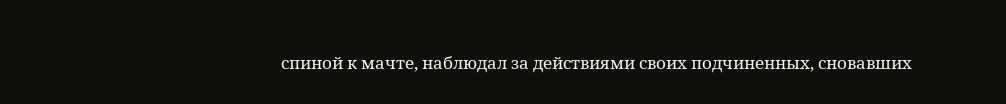спиной к мачте, наблюдал за действиями своих подчиненных, сновавших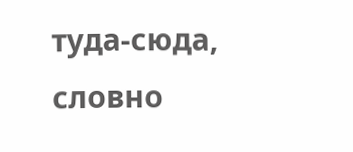туда-сюда, словно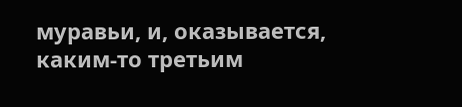муравьи, и, оказывается, каким-то третьим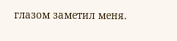глазом заметил меня.